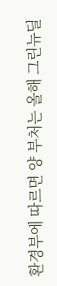환경부에 따르면 양 부처는 올해 그린뉴딜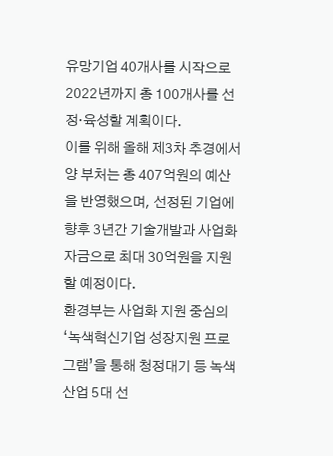유망기업 40개사를 시작으로 2022년까지 총 100개사를 선정·육성할 계획이다.
이를 위해 올해 제3차 추경에서 양 부처는 총 407억원의 예산을 반영했으며, 선정된 기업에 향후 3년간 기술개발과 사업화 자금으로 최대 30억원을 지원할 예정이다.
환경부는 사업화 지원 중심의 ‘녹색혁신기업 성장지원 프로그램’을 통해 청정대기 등 녹색산업 5대 선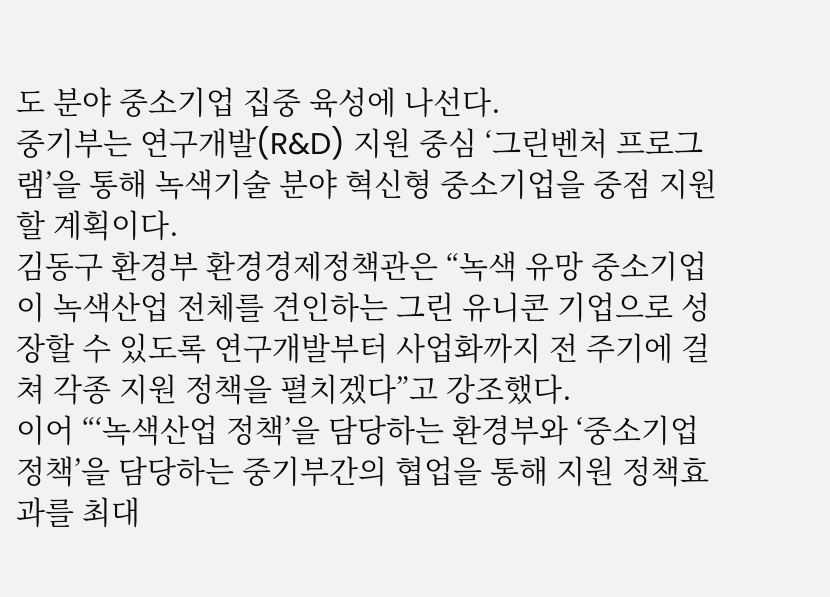도 분야 중소기업 집중 육성에 나선다.
중기부는 연구개발(R&D) 지원 중심 ‘그린벤처 프로그램’을 통해 녹색기술 분야 혁신형 중소기업을 중점 지원할 계획이다.
김동구 환경부 환경경제정책관은 “녹색 유망 중소기업이 녹색산업 전체를 견인하는 그린 유니콘 기업으로 성장할 수 있도록 연구개발부터 사업화까지 전 주기에 걸쳐 각종 지원 정책을 펼치겠다”고 강조했다.
이어 “‘녹색산업 정책’을 담당하는 환경부와 ‘중소기업 정책’을 담당하는 중기부간의 협업을 통해 지원 정책효과를 최대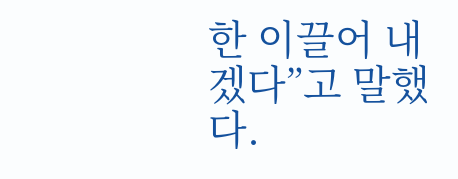한 이끌어 내겠다”고 말했다.